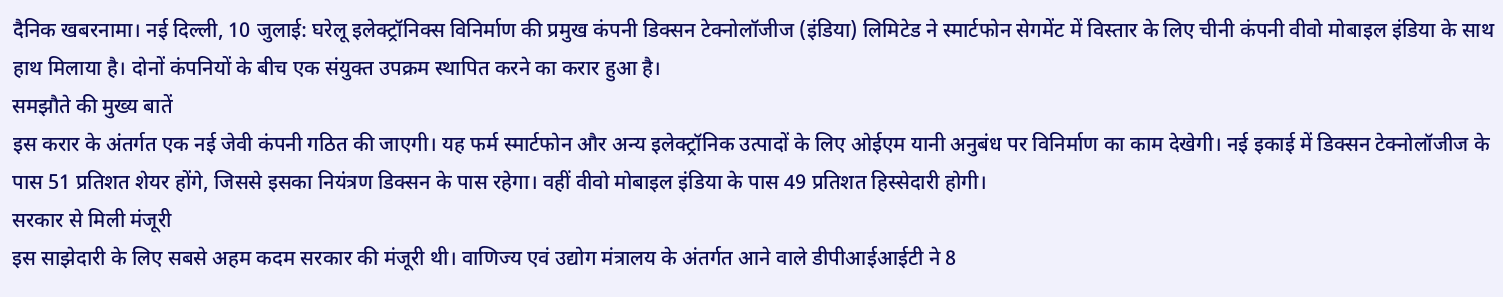दैनिक खबरनामा। नई दिल्ली, 10 जुलाई: घरेलू इलेक्ट्रॉनिक्स विनिर्माण की प्रमुख कंपनी डिक्सन टेक्नोलॉजीज (इंडिया) लिमिटेड ने स्मार्टफोन सेगमेंट में विस्तार के लिए चीनी कंपनी वीवो मोबाइल इंडिया के साथ हाथ मिलाया है। दोनों कंपनियों के बीच एक संयुक्त उपक्रम स्थापित करने का करार हुआ है।
समझौते की मुख्य बातें
इस करार के अंतर्गत एक नई जेवी कंपनी गठित की जाएगी। यह फर्म स्मार्टफोन और अन्य इलेक्ट्रॉनिक उत्पादों के लिए ओईएम यानी अनुबंध पर विनिर्माण का काम देखेगी। नई इकाई में डिक्सन टेक्नोलॉजीज के पास 51 प्रतिशत शेयर होंगे, जिससे इसका नियंत्रण डिक्सन के पास रहेगा। वहीं वीवो मोबाइल इंडिया के पास 49 प्रतिशत हिस्सेदारी होगी।
सरकार से मिली मंजूरी
इस साझेदारी के लिए सबसे अहम कदम सरकार की मंजूरी थी। वाणिज्य एवं उद्योग मंत्रालय के अंतर्गत आने वाले डीपीआईआईटी ने 8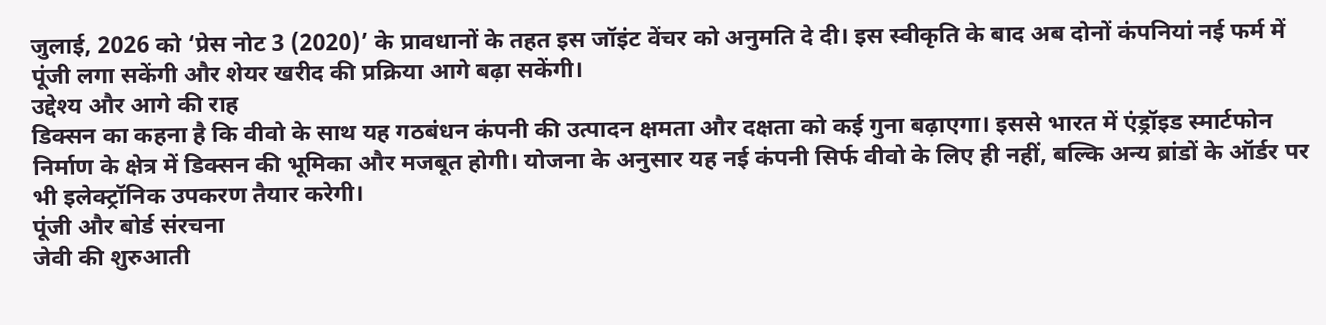जुलाई, 2026 को ‘प्रेस नोट 3 (2020)’ के प्रावधानों के तहत इस जॉइंट वेंचर को अनुमति दे दी। इस स्वीकृति के बाद अब दोनों कंपनियां नई फर्म में पूंजी लगा सकेंगी और शेयर खरीद की प्रक्रिया आगे बढ़ा सकेंगी।
उद्देश्य और आगे की राह
डिक्सन का कहना है कि वीवो के साथ यह गठबंधन कंपनी की उत्पादन क्षमता और दक्षता को कई गुना बढ़ाएगा। इससे भारत में एंड्रॉइड स्मार्टफोन निर्माण के क्षेत्र में डिक्सन की भूमिका और मजबूत होगी। योजना के अनुसार यह नई कंपनी सिर्फ वीवो के लिए ही नहीं, बल्कि अन्य ब्रांडों के ऑर्डर पर भी इलेक्ट्रॉनिक उपकरण तैयार करेगी।
पूंजी और बोर्ड संरचना
जेवी की शुरुआती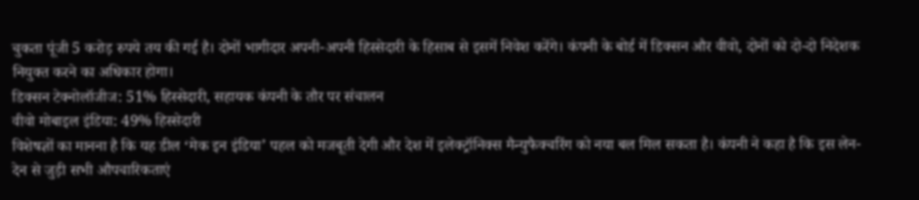चुकता पूंजी 5 करोड़ रुपये तय की गई है। दोनों भागीदार अपनी-अपनी हिस्सेदारी के हिसाब से इसमें निवेश करेंगे। कंपनी के बोर्ड में डिक्सन और वीवो, दोनों को दो-दो निदेशक नियुक्त करने का अधिकार होगा।
डिक्सन टेक्नोलॉजीज: 51% हिस्सेदारी, सहायक कंपनी के तौर पर संचालन
वीवो मोबाइल इंडिया: 49% हिस्सेदारी
विशेषज्ञों का मानना है कि यह डील ‘मेक इन इंडिया’ पहल को मजबूती देगी और देश में इलेक्ट्रॉनिक्स मैन्युफैक्चरिंग को नया बल मिल सकता है। कंपनी ने कहा है कि इस लेन-देन से जुड़ी सभी औपचारिकताएं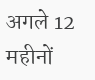अगले 12 महीनों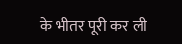के भीतर पूरी कर ली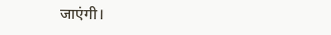जाएंगी।